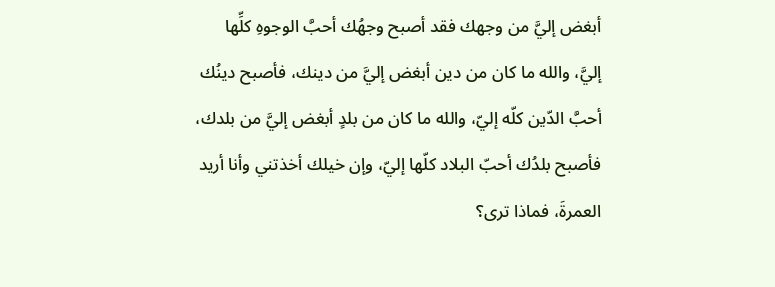أبغض إليَّ من وجهك فقد أصبح وجهُك أحبَّ الوجوهِ كلِّها إليَّ، والله ما كان من دين أبغض إليَّ من دينك، فأصبح دينُك أحبَّ الدّين كلّه إليّ، والله ما كان من بلدٍ أبغض إليَّ من بلدك، فأصبح بلدُك أحبّ البلاد كلّها إليّ، وإن خيلك أخذتني وأنا أريد العمرةَ، فماذا ترى؟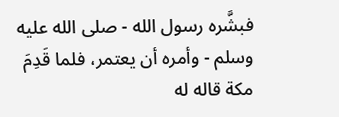فبشَّره رسول الله - صلى الله عليه وسلم - وأمره أن يعتمر، فلما قَدِمَ مكة قاله له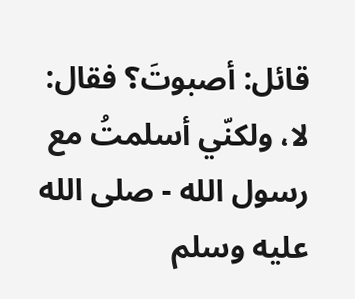قائل: أصبوتَ؟ فقال: لا، ولكنّي أسلمتُ مع رسول الله - صلى الله عليه وسلم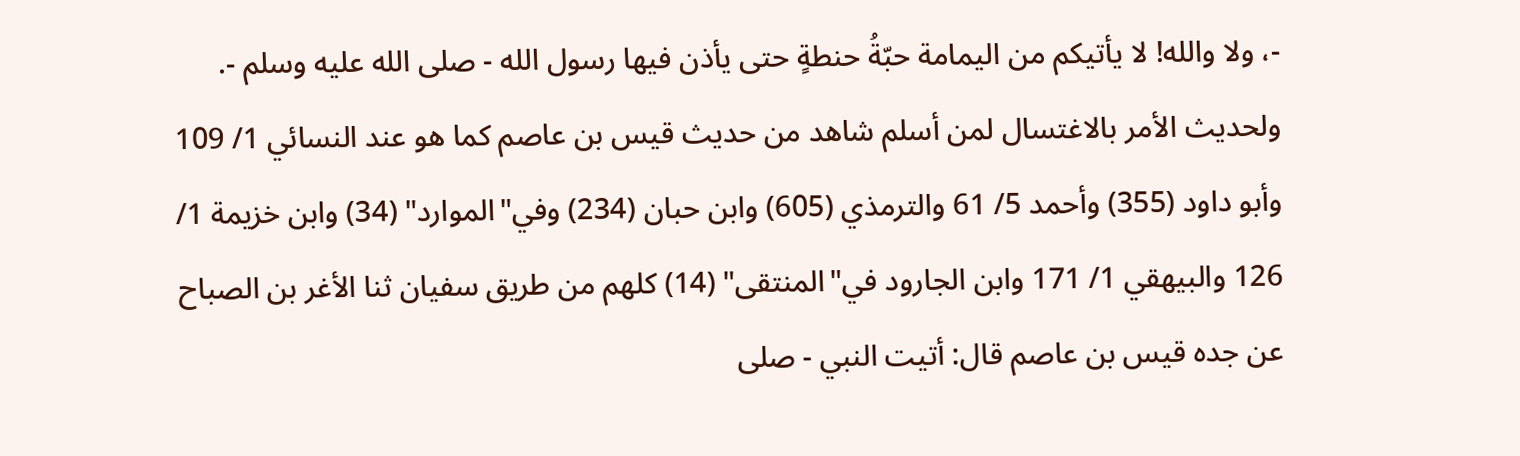-، ولا والله! لا يأتيكم من اليمامة حبّةُ حنطةٍ حتى يأذن فيها رسول الله - صلى الله عليه وسلم -.
ولحديث الأمر بالاغتسال لمن أسلم شاهد من حديث قيس بن عاصم كما هو عند النسائي 1/ 109 وأبو داود (355) وأحمد 5/ 61 والترمذي (605) وابن حبان (234) وفي"الموارد" (34) وابن خزيمة 1/ 126 والبيهقي 1/ 171 وابن الجارود في"المنتقى" (14) كلهم من طريق سفيان ثنا الأغر بن الصباح عن جده قيس بن عاصم قال: أتيت النبي - صلى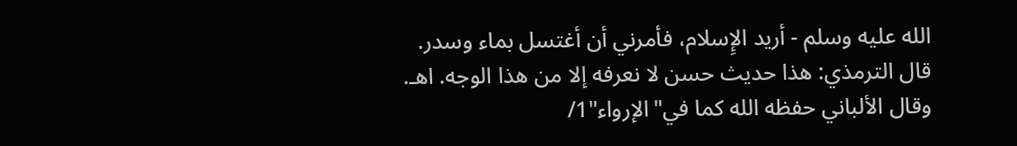الله عليه وسلم - أريد الإِسلام، فأمرني أن أغتسل بماء وسدر.
قال الترمذي: هذا حديث حسن لا نعرفه إلا من هذا الوجه. اهـ.
وقال الألباني حفظه الله كما في"الإرواء"1/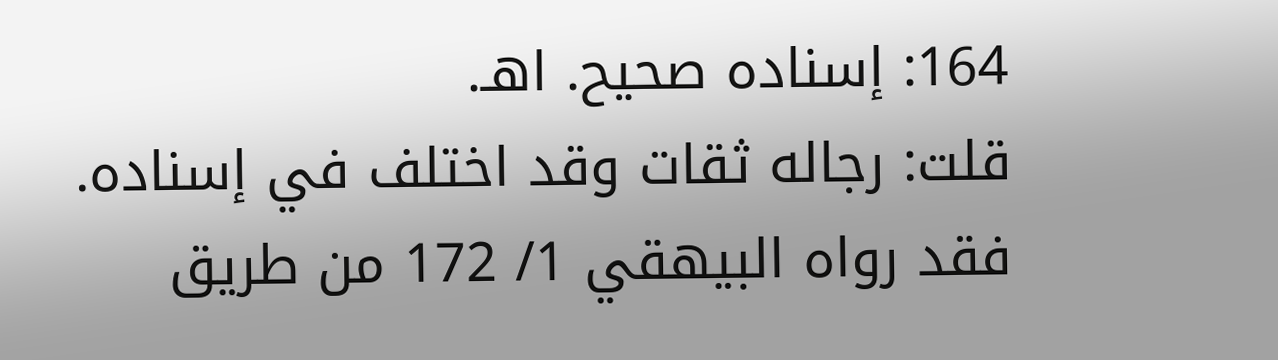164: إسناده صحيح. اهـ.
قلت: رجاله ثقات وقد اختلف في إسناده.
فقد رواه البيهقي 1/ 172 من طريق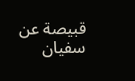قبيصة عن سفيان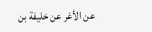عن الأغر عن خليفة بن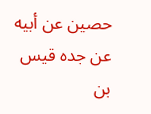حصين عن أبيه عن جده قيس بن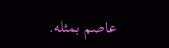عاصم بمثله.